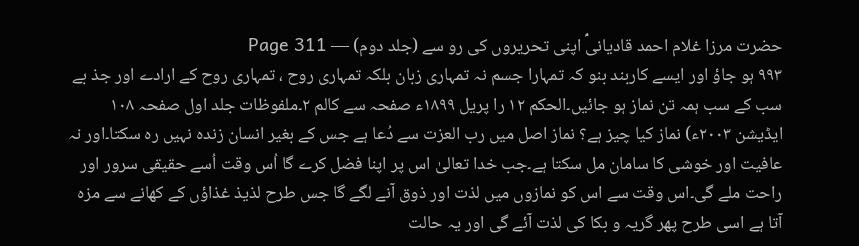حضرت مرزا غلام احمد قادیانیؑ اپنی تحریروں کی رو سے (جلد دوم) — Page 311
۹۹۳ ہو جاؤ اور ایسے کاربند بنو کہ تمہارا جسم نہ تمہاری زبان بلکہ تمہاری روح ، تمہاری روح کے ارادے اور جذ بے سب کے سب ہمہ تن نماز ہو جائیں۔الحکم ۱۲ را پریل ۱۸۹۹ء صفحہ سے کالم ۲۔ملفوظات جلد اول صفحہ ۱۰۸ ایڈیشن ۲۰۰۳ء) نماز کیا چیز ہے؟ نماز اصل میں رب العزت سے دُعا ہے جس کے بغیر انسان زندہ نہیں رہ سکتا۔اور نہ عافیت اور خوشی کا سامان مل سکتا ہے۔جب خدا تعالیٰ اس پر اپنا فضل کرے گا اُس وقت اُسے حقیقی سرور اور راحت ملے گی۔اس وقت سے اس کو نمازوں میں لذت اور ذوق آنے لگے گا جس طرح لذیذ غذاؤں کے کھانے سے مزہ آتا ہے اسی طرح پھر گریہ و بکا کی لذت آئے گی اور یہ حالت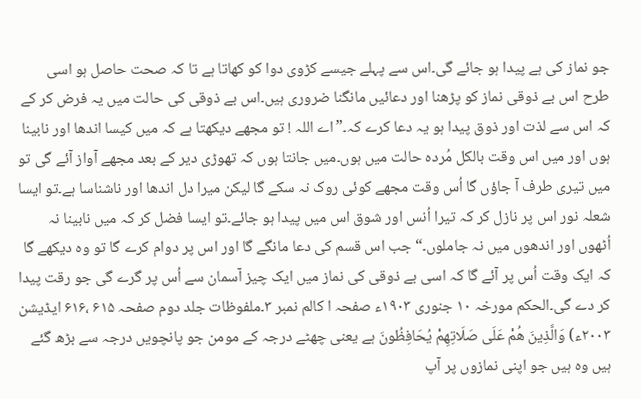جو نماز کی ہے پیدا ہو جائے گی۔اس سے پہلے جیسے کڑوی دوا کو کھاتا ہے تا کہ صحت حاصل ہو اسی طرح اس بے ذوقی نماز کو پڑھنا اور دعائیں مانگنا ضروری ہیں۔اس بے ذوقی کی حالت میں یہ فرض کر کے کہ اس سے لذت اور ذوق پیدا ہو یہ دعا کرے کہ۔”اے اللہ ! تو مجھے دیکھتا ہے کہ میں کیسا اندھا اور نابینا ہوں اور میں اس وقت بالکل مُردہ حالت میں ہوں۔میں جانتا ہوں کہ تھوڑی دیر کے بعد مجھے آواز آئے گی تو میں تیری طرف آ جاؤں گا اُس وقت مجھے کوئی روک نہ سکے گا لیکن میرا دل اندھا اور ناشناسا ہے۔تو ایسا شعلہ نور اس پر نازل کر کہ تیرا اُنس اور شوق اس میں پیدا ہو جائے۔تو ایسا فضل کر کہ میں نابینا نہ اُٹھوں اور اندھوں میں نہ جاملوں۔“ جب اس قسم کی دعا مانگے گا اور اس پر دوام کرے گا تو وہ دیکھے گا کہ ایک وقت اُس پر آئے گا کہ اسی بے ذوقی کی نماز میں ایک چیز آسمان سے اُس پر گرے گی جو رقت پیدا کر دے گی۔الحکم مورخہ ۱۰ جنوری ۱۹۰۳ء صفحہ ا کالم نمبر ۳۔ملفوظات جلد دوم صفحہ ۶۱۵ ،۶۱۶ ایڈیشن ۲۰۰۳ء) وَالَّذِينَ هُمْ عَلَى صَلَاتِهِمْ يُحَافِظُونَ ہے یعنی چھٹے درجہ کے مومن جو پانچویں درجہ سے بڑھ گئے ہیں وہ ہیں جو اپنی نمازوں پر آپ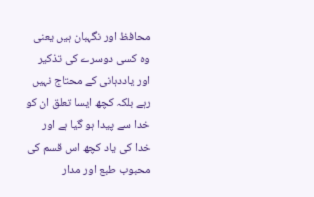محافظ اور نگہبان ہیں یعنی وہ کسی دوسرے کی تذکیر اور یاددہانی کے محتاج نہیں رہے بلکہ کچھ ایسا تعلق ان کو خدا سے پیدا ہو گیا ہے اور خدا کی یاد کچھ اس قسم کی محبوب طبع اور مدار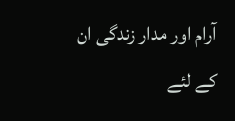آرام اور مدار زندگی ان کے لئے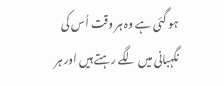ہو گئی ہے وہ ہر وقت اُس کی نگہبانی میں لگے رہتے ہیں اور ہر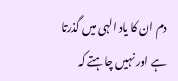دم ان کا یاد الہی میں گذرتا ہے اور نہیں چاہتے کہ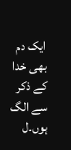ایک دم بھی خدا کے ذکر سے الگ ہوں۔ل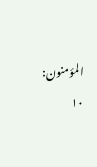المؤمنون: ١٠